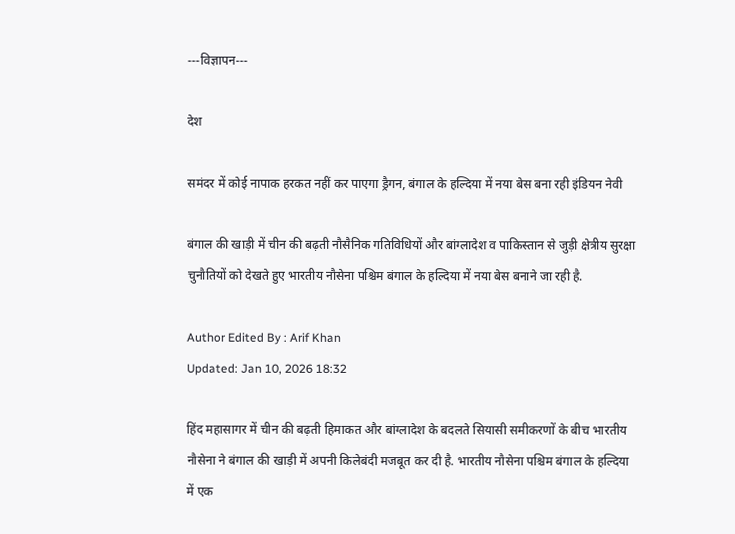---विज्ञापन---

देश

समंदर में कोई नापाक हरकत नहीं कर पाएगा ड्रैगन, बंगाल के हल्दिया में नया बेस बना रही इंडियन नेवी

बंगाल की खाड़ी में चीन की बढ़ती नौसैनिक गतिविधियों और बांग्लादेश व पाकिस्तान से जुड़ी क्षेत्रीय सुरक्षा चुनौतियों को देखते हुए भारतीय नौसेना पश्चिम बंगाल के हल्दिया में नया बेस बनाने जा रही है.

Author Edited By : Arif Khan
Updated: Jan 10, 2026 18:32

हिंद महासागर में चीन की बढ़ती हिमाकत और बांग्लादेश के बदलते सियासी समीकरणों के बीच भारतीय नौसेना ने बंगाल की खाड़ी में अपनी किलेबंदी मजबूत कर दी है. भारतीय नौसेना पश्चिम बंगाल के हल्दिया में एक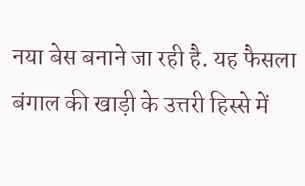नया बेस बनाने जा रही है. यह फैसला बंगाल की खाड़ी के उत्तरी हिस्से में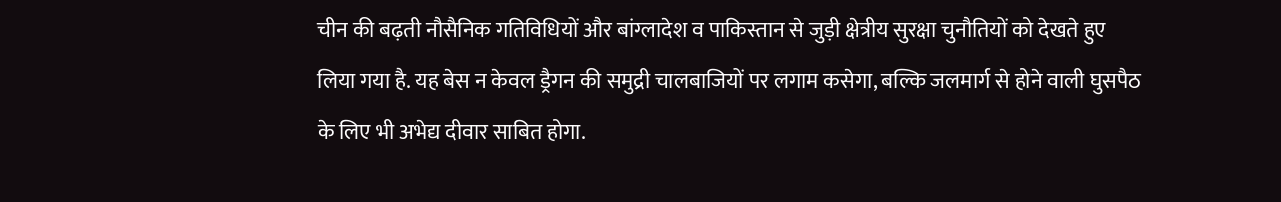चीन की बढ़ती नौसैनिक गतिविधियों और बांग्लादेश व पाकिस्तान से जुड़ी क्षेत्रीय सुरक्षा चुनौतियों को देखते हुए लिया गया है. यह बेस न केवल ड्रैगन की समुद्री चालबाजियों पर लगाम कसेगा, बल्कि जलमार्ग से होने वाली घुसपैठ के लिए भी अभेद्य दीवार साबित होगा.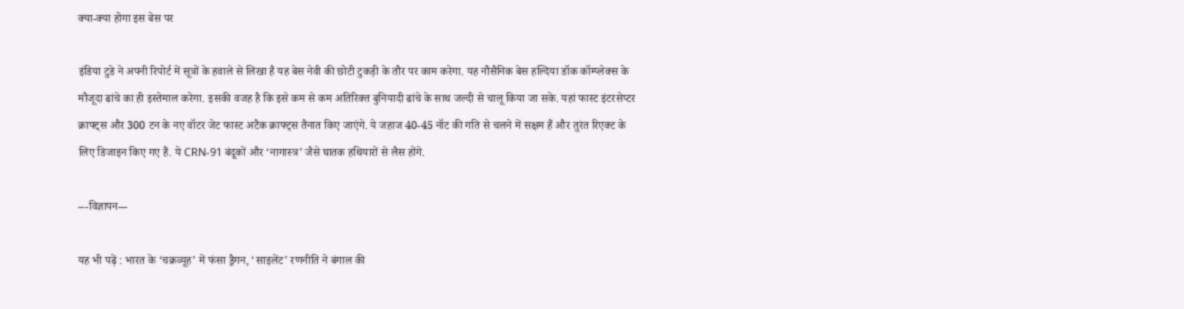क्या-क्या होगा इस बेस पर

इंडिया टुडे ने अपनी रिपोर्ट में सूत्रों के हवाले से लिखा है यह बेस नेवी की छोटी टुकड़ी के तौर पर काम करेगा. यह नौसैनिक बेस हल्दिया डॉक कॉम्प्लेक्स के मौजूदा ढांचे का ही इस्तेमाल करेगा. इसकी वजह है कि इसे कम से कम अतिरिक्त बुनियादी ढांचे के साथ जल्दी से चालू किया जा सके. यहां फास्ट इंटरसेप्टर क्राफ्ट्स और 300 टन के नए वॉटर जेट फास्ट अटैक क्राफ्ट्स तैनात किए जाएंगे. ये जहाज 40-45 नॉट की गति से चलने में सक्षम हैं और तुरंत रिएक्ट के लिए डिजाइन किए गए हैं. ये CRN-91 बंदूकों और ‘नागास्त्र’ जैसे घातक हथियारों से लैस होंगे.

---विज्ञापन---

यह भी पढ़ें : भारत के ‘चक्रव्यूह’ में फंसा ड्रैगन, ‘साइलेंट’ रणनीति ने बंगाल की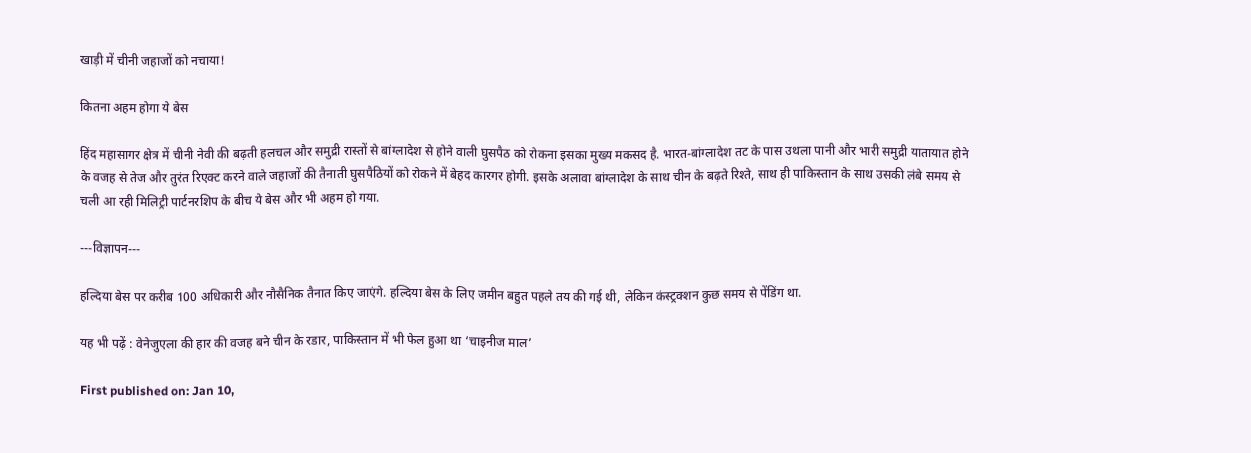खाड़ी में चीनी जहाजों को नचाया!

कितना अहम होगा ये बेस

हिंद महासागर क्षेत्र में चीनी नेवी की बढ़ती हलचल और समुद्री रास्तों से बांग्लादेश से होने वाली घुसपैठ को रोकना इसका मुख्य मकसद है. भारत-बांग्लादेश तट के पास उथला पानी और भारी समुद्री यातायात होने के वजह से तेज और तुरंत रिएक्ट करने वाले जहाजों की तैनाती घुसपैठियों को रोकने में बेहद कारगर होगी. इसके अलावा बांग्लादेश के साथ चीन के बढ़ते रिश्ते, साथ ही पाकिस्तान के साथ उसकी लंबे समय से चली आ रही मिलिट्री पार्टनरशिप के बीच ये बेस और भी अहम हो गया.

---विज्ञापन---

हल्दिया बेस पर करीब 100 अधिकारी और नौसैनिक तैनात किए जाएंगे. हल्दिया बेस के लिए जमीन बहुत पहले तय की गई थी, लेकिन कंस्ट्रक्शन कुछ समय से पेंडिंग था.

यह भी पढ़ें : वेनेजुएला की हार की वजह बने चीन के रडार, पाकिस्तान में भी फेल हुआ था ‘चाइनीज माल’

First published on: Jan 10,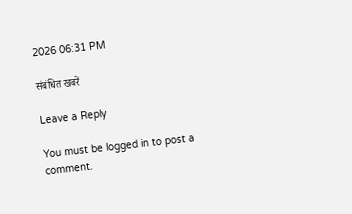2026 06:31 PM

संबंधित खबरें

Leave a Reply

You must be logged in to post a comment.